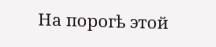На порогѣ этой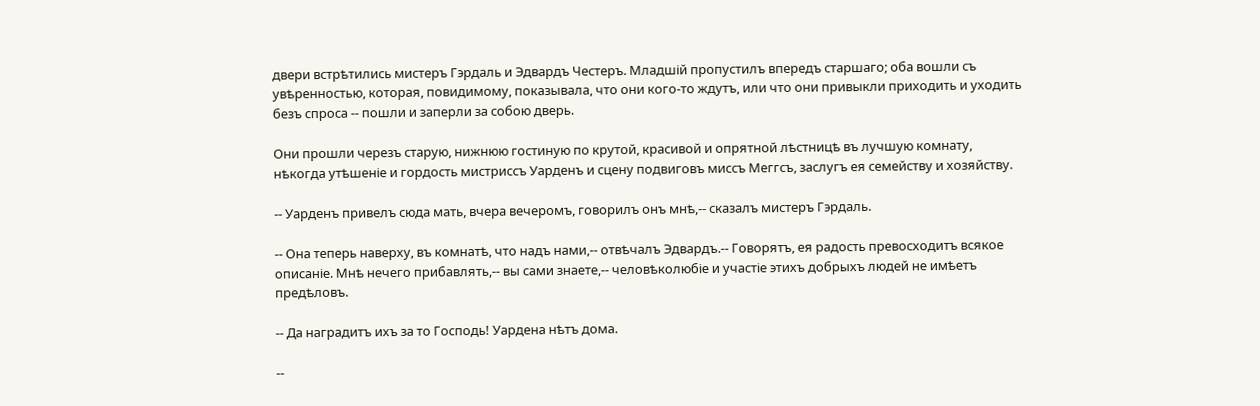двери встрѣтились мистеръ Гэрдаль и Эдвардъ Честеръ. Младшій пропустилъ впередъ старшаго; оба вошли съ увѣренностью, которая, повидимому, показывала, что они кого-то ждутъ, или что они привыкли приходить и уходить безъ спроса -- пошли и заперли за собою дверь.

Они прошли черезъ старую, нижнюю гостиную по крутой, красивой и опрятной лѣстницѣ въ лучшую комнату, нѣкогда утѣшеніе и гордость мистриссъ Уарденъ и сцену подвиговъ миссъ Меггсъ, заслугъ ея семейству и хозяйству.

-- Уарденъ привелъ сюда мать, вчера вечеромъ, говорилъ онъ мнѣ,-- сказалъ мистеръ Гэрдаль.

-- Она теперь наверху, въ комнатѣ, что надъ нами,-- отвѣчалъ Эдвардъ.-- Говорятъ, ея радость превосходитъ всякое описаніе. Мнѣ нечего прибавлять,-- вы сами знаете,-- человѣколюбіе и участіе этихъ добрыхъ людей не имѣетъ предѣловъ.

-- Да наградитъ ихъ за то Господь! Уардена нѣтъ дома.

--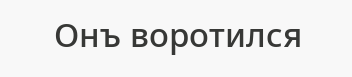Онъ воротился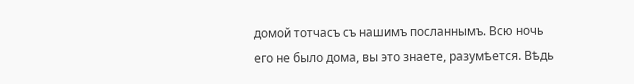домой тотчасъ съ нашимъ посланнымъ. Всю ночь его не было дома, вы это знаете, разумѣется. Вѣдь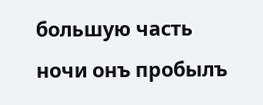большую часть ночи онъ пробылъ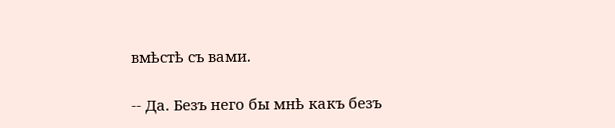вмѣстѣ съ вами.

-- Да. Безъ него бы мнѣ какъ безъ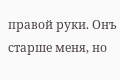правой руки. Онъ старше меня, но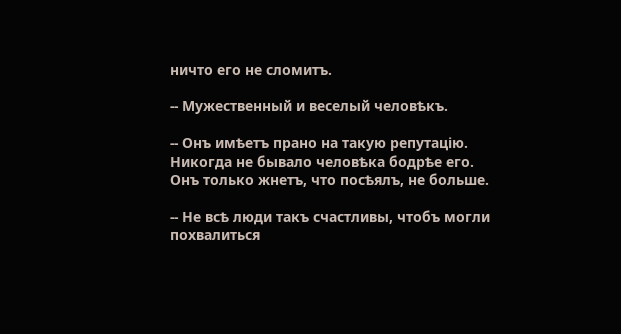ничто его не сломитъ.

-- Мужественный и веселый человѣкъ.

-- Онъ имѣетъ прано на такую репутацію. Никогда не бывало человѣка бодрѣе его. Онъ только жнетъ, что посѣялъ, не больше.

-- Не всѣ люди такъ счастливы, чтобъ могли похвалиться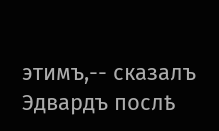этимъ,-- сказалъ Эдвардъ послѣ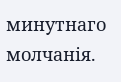минутнаго молчанія.